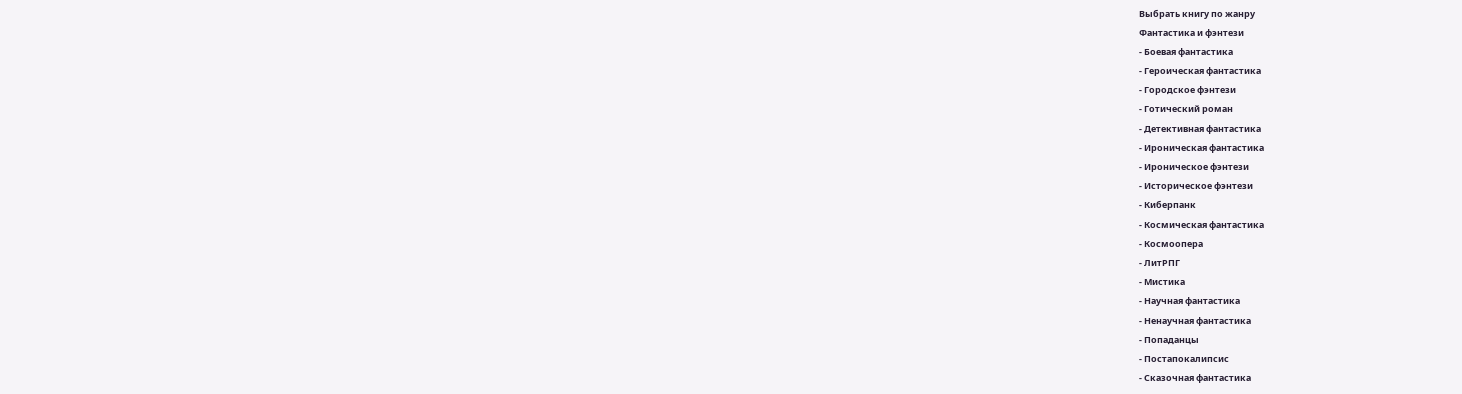Выбрать книгу по жанру
Фантастика и фэнтези
- Боевая фантастика
- Героическая фантастика
- Городское фэнтези
- Готический роман
- Детективная фантастика
- Ироническая фантастика
- Ироническое фэнтези
- Историческое фэнтези
- Киберпанк
- Космическая фантастика
- Космоопера
- ЛитРПГ
- Мистика
- Научная фантастика
- Ненаучная фантастика
- Попаданцы
- Постапокалипсис
- Сказочная фантастика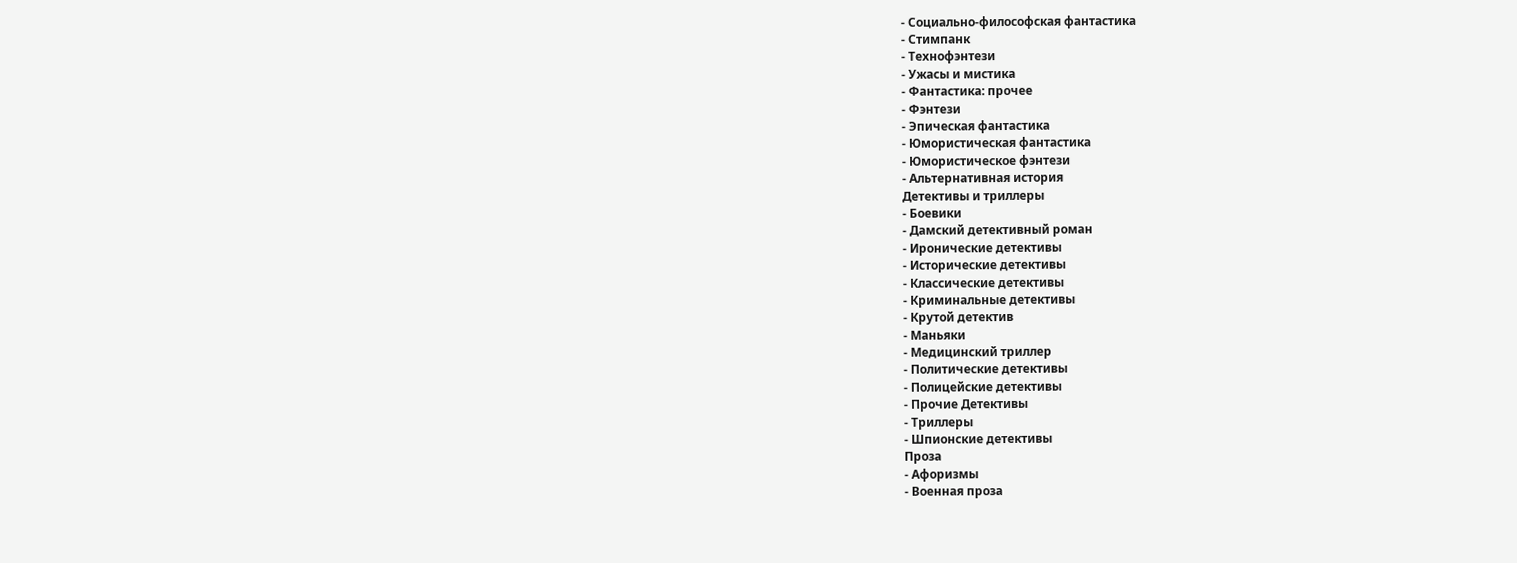- Социально-философская фантастика
- Стимпанк
- Технофэнтези
- Ужасы и мистика
- Фантастика: прочее
- Фэнтези
- Эпическая фантастика
- Юмористическая фантастика
- Юмористическое фэнтези
- Альтернативная история
Детективы и триллеры
- Боевики
- Дамский детективный роман
- Иронические детективы
- Исторические детективы
- Классические детективы
- Криминальные детективы
- Крутой детектив
- Маньяки
- Медицинский триллер
- Политические детективы
- Полицейские детективы
- Прочие Детективы
- Триллеры
- Шпионские детективы
Проза
- Афоризмы
- Военная проза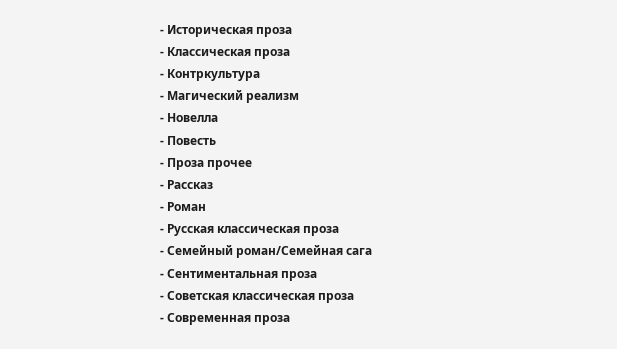- Историческая проза
- Классическая проза
- Контркультура
- Магический реализм
- Новелла
- Повесть
- Проза прочее
- Рассказ
- Роман
- Русская классическая проза
- Семейный роман/Семейная сага
- Сентиментальная проза
- Советская классическая проза
- Современная проза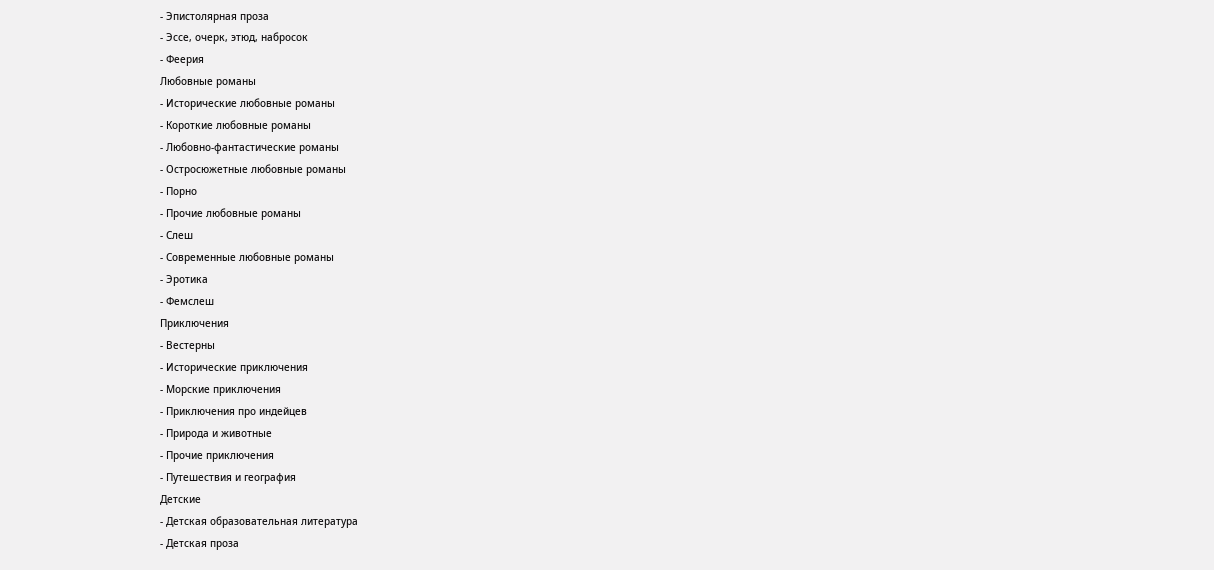- Эпистолярная проза
- Эссе, очерк, этюд, набросок
- Феерия
Любовные романы
- Исторические любовные романы
- Короткие любовные романы
- Любовно-фантастические романы
- Остросюжетные любовные романы
- Порно
- Прочие любовные романы
- Слеш
- Современные любовные романы
- Эротика
- Фемслеш
Приключения
- Вестерны
- Исторические приключения
- Морские приключения
- Приключения про индейцев
- Природа и животные
- Прочие приключения
- Путешествия и география
Детские
- Детская образовательная литература
- Детская проза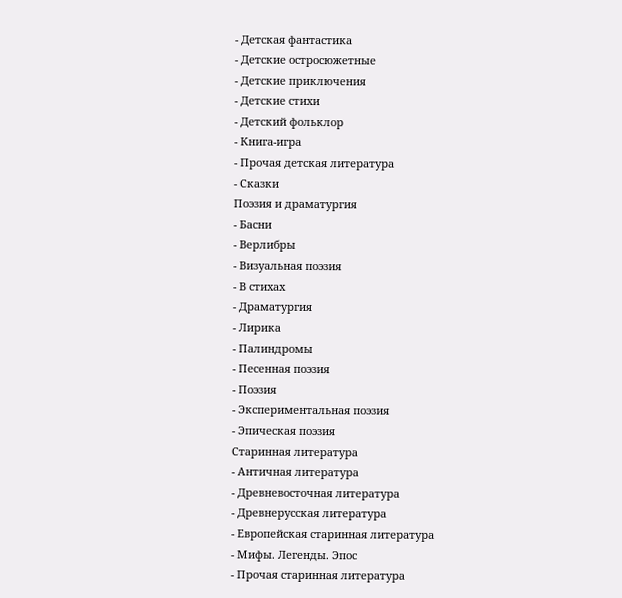- Детская фантастика
- Детские остросюжетные
- Детские приключения
- Детские стихи
- Детский фольклор
- Книга-игра
- Прочая детская литература
- Сказки
Поэзия и драматургия
- Басни
- Верлибры
- Визуальная поэзия
- В стихах
- Драматургия
- Лирика
- Палиндромы
- Песенная поэзия
- Поэзия
- Экспериментальная поэзия
- Эпическая поэзия
Старинная литература
- Античная литература
- Древневосточная литература
- Древнерусская литература
- Европейская старинная литература
- Мифы. Легенды. Эпос
- Прочая старинная литература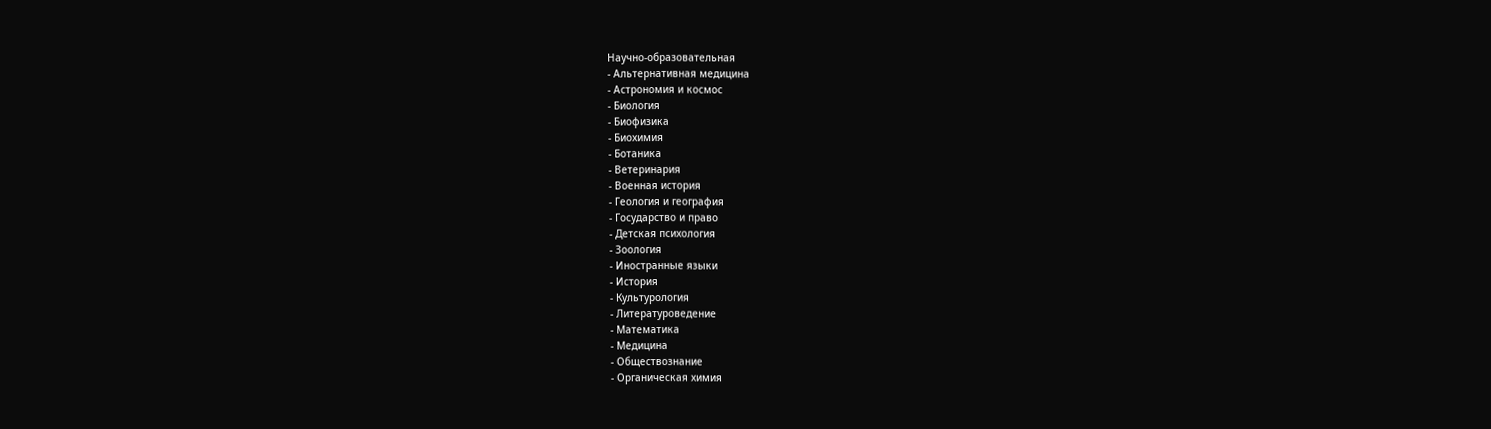Научно-образовательная
- Альтернативная медицина
- Астрономия и космос
- Биология
- Биофизика
- Биохимия
- Ботаника
- Ветеринария
- Военная история
- Геология и география
- Государство и право
- Детская психология
- Зоология
- Иностранные языки
- История
- Культурология
- Литературоведение
- Математика
- Медицина
- Обществознание
- Органическая химия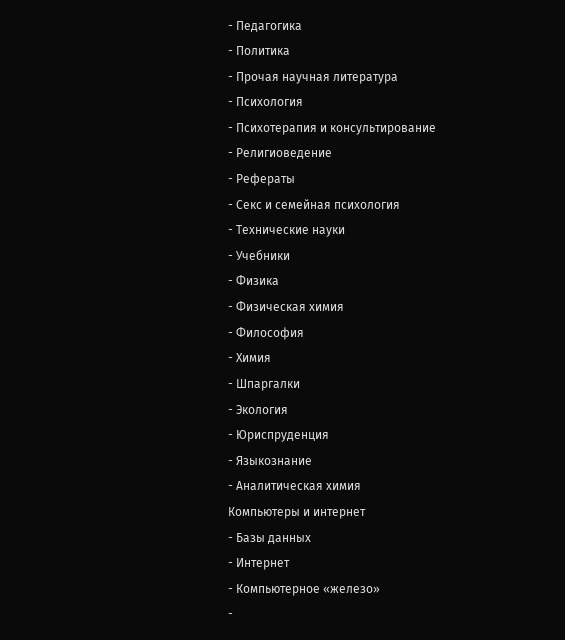- Педагогика
- Политика
- Прочая научная литература
- Психология
- Психотерапия и консультирование
- Религиоведение
- Рефераты
- Секс и семейная психология
- Технические науки
- Учебники
- Физика
- Физическая химия
- Философия
- Химия
- Шпаргалки
- Экология
- Юриспруденция
- Языкознание
- Аналитическая химия
Компьютеры и интернет
- Базы данных
- Интернет
- Компьютерное «железо»
-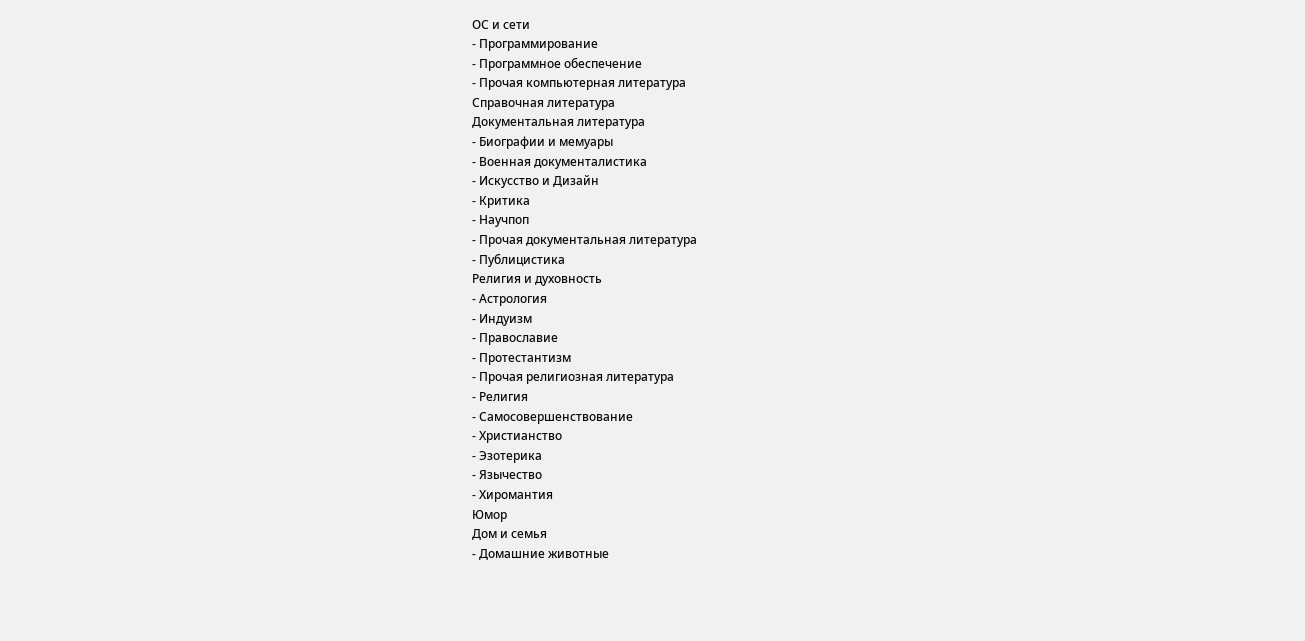ОС и сети
- Программирование
- Программное обеспечение
- Прочая компьютерная литература
Справочная литература
Документальная литература
- Биографии и мемуары
- Военная документалистика
- Искусство и Дизайн
- Критика
- Научпоп
- Прочая документальная литература
- Публицистика
Религия и духовность
- Астрология
- Индуизм
- Православие
- Протестантизм
- Прочая религиозная литература
- Религия
- Самосовершенствование
- Христианство
- Эзотерика
- Язычество
- Хиромантия
Юмор
Дом и семья
- Домашние животные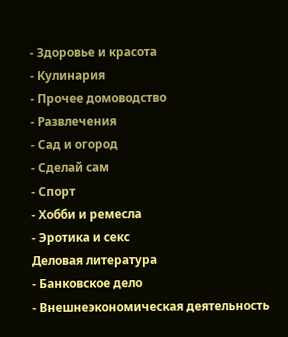- Здоровье и красота
- Кулинария
- Прочее домоводство
- Развлечения
- Сад и огород
- Сделай сам
- Спорт
- Хобби и ремесла
- Эротика и секс
Деловая литература
- Банковское дело
- Внешнеэкономическая деятельность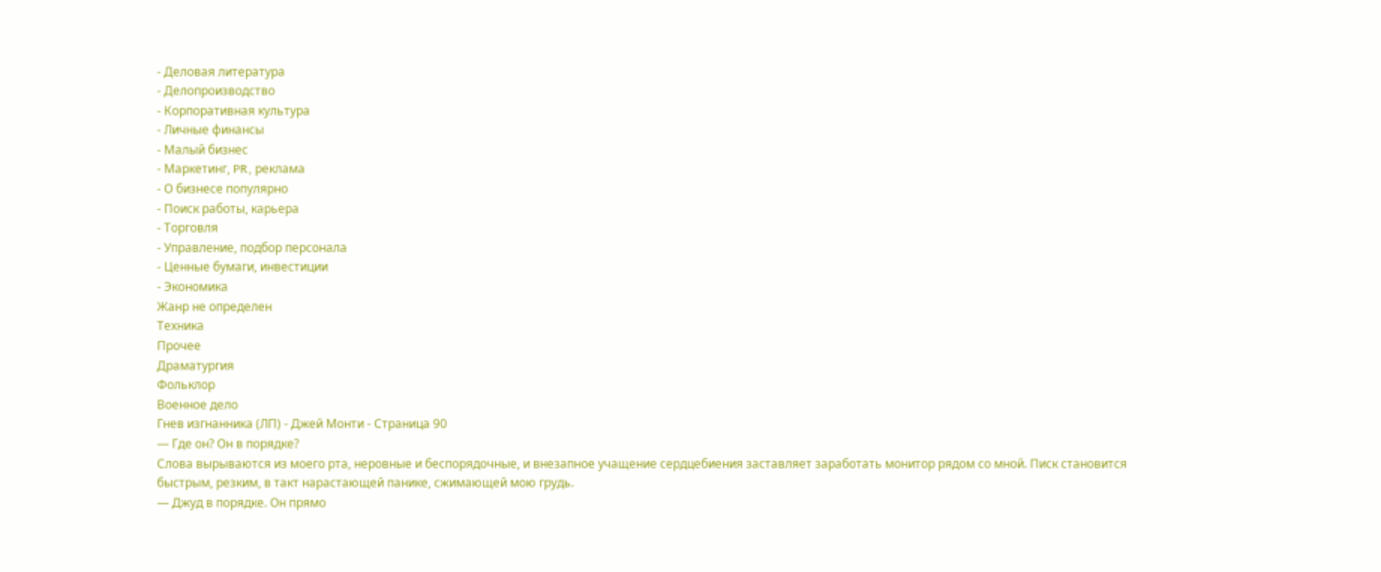- Деловая литература
- Делопроизводство
- Корпоративная культура
- Личные финансы
- Малый бизнес
- Маркетинг, PR, реклама
- О бизнесе популярно
- Поиск работы, карьера
- Торговля
- Управление, подбор персонала
- Ценные бумаги, инвестиции
- Экономика
Жанр не определен
Техника
Прочее
Драматургия
Фольклор
Военное дело
Гнев изгнанника (ЛП) - Джей Монти - Страница 90
— Где он? Он в порядке?
Слова вырываются из моего рта, неровные и беспорядочные, и внезапное учащение сердцебиения заставляет заработать монитор рядом со мной. Писк становится быстрым, резким, в такт нарастающей панике, сжимающей мою грудь.
— Джуд в порядке. Он прямо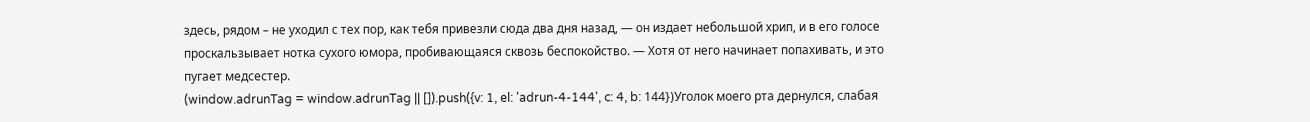здесь, рядом – не уходил с тех пор, как тебя привезли сюда два дня назад, — он издает небольшой хрип, и в его голосе проскальзывает нотка сухого юмора, пробивающаяся сквозь беспокойство. — Хотя от него начинает попахивать, и это пугает медсестер.
(window.adrunTag = window.adrunTag || []).push({v: 1, el: 'adrun-4-144', c: 4, b: 144})Уголок моего рта дернулся, слабая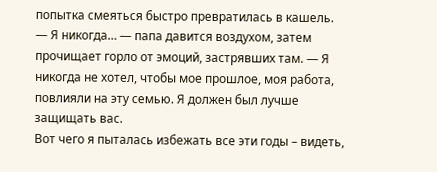попытка смеяться быстро превратилась в кашель.
— Я никогда… — папа давится воздухом, затем прочищает горло от эмоций, застрявших там. — Я никогда не хотел, чтобы мое прошлое, моя работа, повлияли на эту семью. Я должен был лучше защищать вас.
Вот чего я пыталась избежать все эти годы – видеть,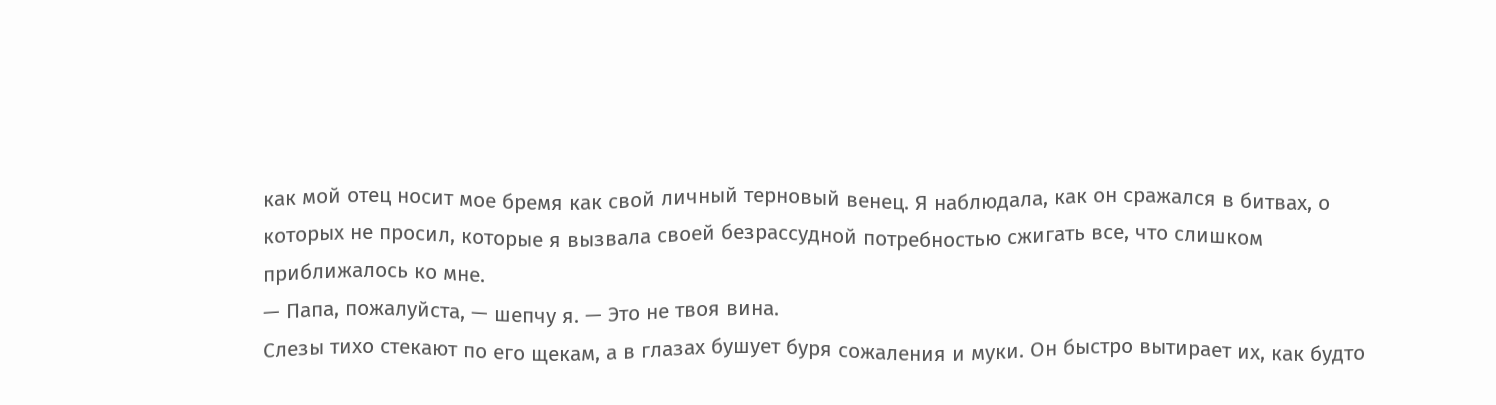как мой отец носит мое бремя как свой личный терновый венец. Я наблюдала, как он сражался в битвах, о которых не просил, которые я вызвала своей безрассудной потребностью сжигать все, что слишком приближалось ко мне.
— Папа, пожалуйста, — шепчу я. — Это не твоя вина.
Слезы тихо стекают по его щекам, а в глазах бушует буря сожаления и муки. Он быстро вытирает их, как будто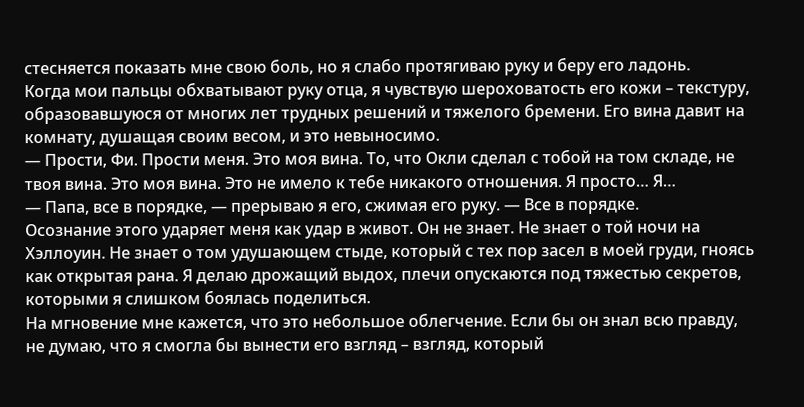стесняется показать мне свою боль, но я слабо протягиваю руку и беру его ладонь.
Когда мои пальцы обхватывают руку отца, я чувствую шероховатость его кожи – текстуру, образовавшуюся от многих лет трудных решений и тяжелого бремени. Его вина давит на комнату, душащая своим весом, и это невыносимо.
— Прости, Фи. Прости меня. Это моя вина. То, что Окли сделал с тобой на том складе, не твоя вина. Это моя вина. Это не имело к тебе никакого отношения. Я просто… Я…
— Папа, все в порядке, — прерываю я его, сжимая его руку. — Все в порядке.
Осознание этого ударяет меня как удар в живот. Он не знает. Не знает о той ночи на Хэллоуин. Не знает о том удушающем стыде, который с тех пор засел в моей груди, гноясь как открытая рана. Я делаю дрожащий выдох, плечи опускаются под тяжестью секретов, которыми я слишком боялась поделиться.
На мгновение мне кажется, что это небольшое облегчение. Если бы он знал всю правду, не думаю, что я смогла бы вынести его взгляд – взгляд, который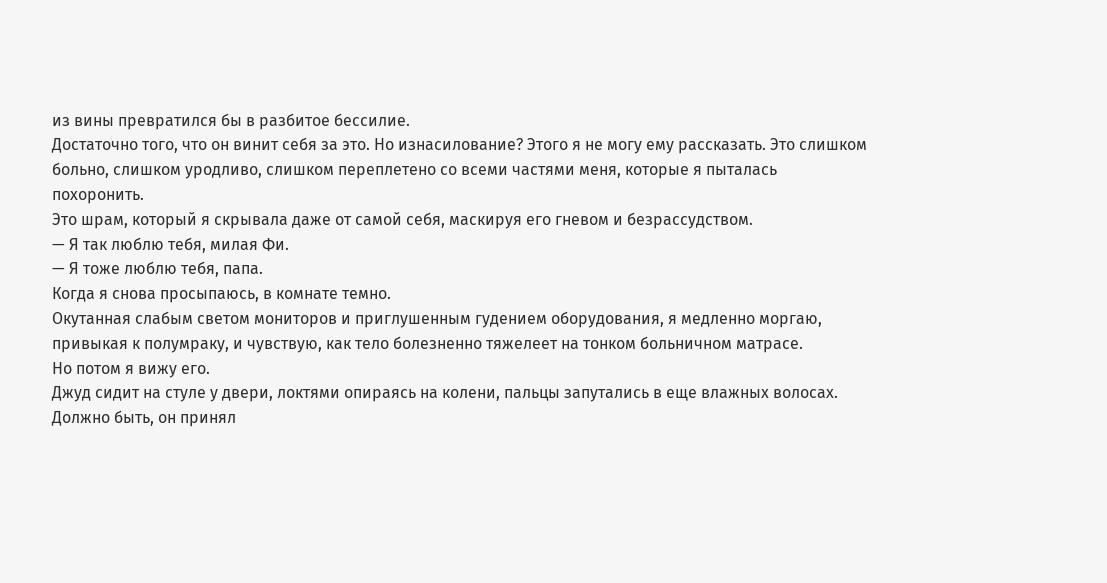из вины превратился бы в разбитое бессилие.
Достаточно того, что он винит себя за это. Но изнасилование? Этого я не могу ему рассказать. Это слишком больно, слишком уродливо, слишком переплетено со всеми частями меня, которые я пыталась похоронить.
Это шрам, который я скрывала даже от самой себя, маскируя его гневом и безрассудством.
— Я так люблю тебя, милая Фи.
— Я тоже люблю тебя, папа.
Когда я снова просыпаюсь, в комнате темно.
Окутанная слабым светом мониторов и приглушенным гудением оборудования, я медленно моргаю, привыкая к полумраку, и чувствую, как тело болезненно тяжелеет на тонком больничном матрасе.
Но потом я вижу его.
Джуд сидит на стуле у двери, локтями опираясь на колени, пальцы запутались в еще влажных волосах. Должно быть, он принял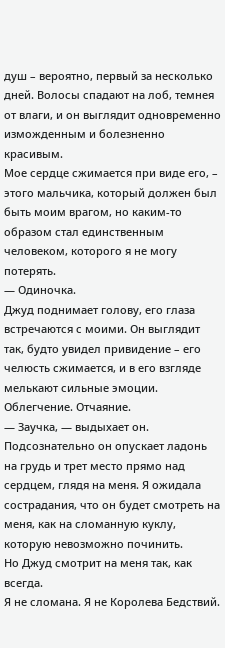душ – вероятно, первый за несколько дней. Волосы спадают на лоб, темнея от влаги, и он выглядит одновременно изможденным и болезненно красивым.
Мое сердце сжимается при виде его, – этого мальчика, который должен был быть моим врагом, но каким-то образом стал единственным человеком, которого я не могу потерять.
— Одиночка.
Джуд поднимает голову, его глаза встречаются с моими. Он выглядит так, будто увидел привидение – его челюсть сжимается, и в его взгляде мелькают сильные эмоции. Облегчение. Отчаяние.
— Заучка, — выдыхает он.
Подсознательно он опускает ладонь на грудь и трет место прямо над сердцем, глядя на меня. Я ожидала сострадания, что он будет смотреть на меня, как на сломанную куклу, которую невозможно починить.
Но Джуд смотрит на меня так, как всегда.
Я не сломана. Я не Королева Бедствий.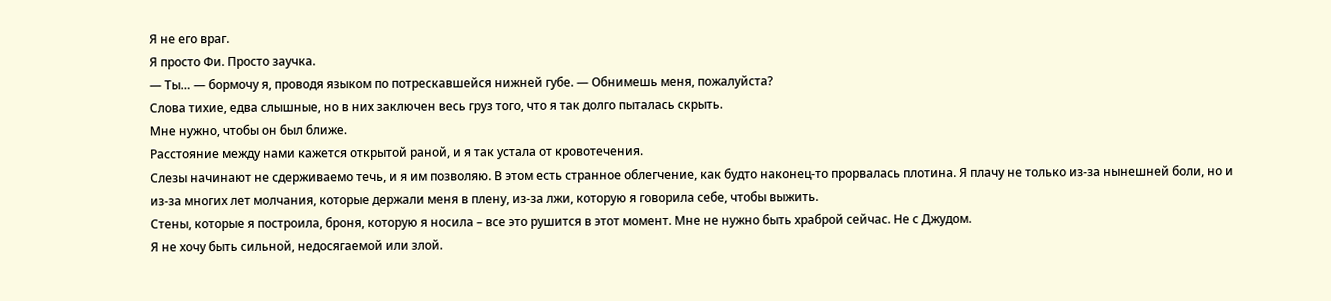Я не его враг.
Я просто Фи. Просто заучка.
— Ты… — бормочу я, проводя языком по потрескавшейся нижней губе. — Обнимешь меня, пожалуйста?
Слова тихие, едва слышные, но в них заключен весь груз того, что я так долго пыталась скрыть.
Мне нужно, чтобы он был ближе.
Расстояние между нами кажется открытой раной, и я так устала от кровотечения.
Слезы начинают не сдерживаемо течь, и я им позволяю. В этом есть странное облегчение, как будто наконец-то прорвалась плотина. Я плачу не только из-за нынешней боли, но и из-за многих лет молчания, которые держали меня в плену, из-за лжи, которую я говорила себе, чтобы выжить.
Стены, которые я построила, броня, которую я носила – все это рушится в этот момент. Мне не нужно быть храброй сейчас. Не с Джудом.
Я не хочу быть сильной, недосягаемой или злой.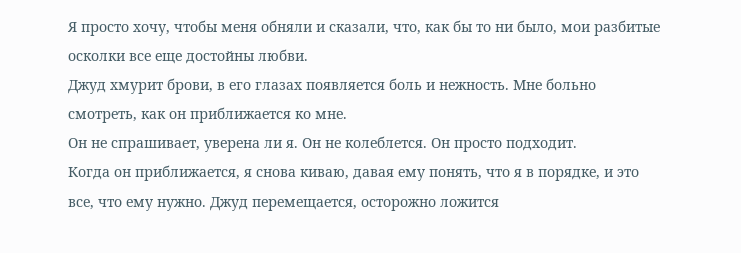Я просто хочу, чтобы меня обняли и сказали, что, как бы то ни было, мои разбитые осколки все еще достойны любви.
Джуд хмурит брови, в его глазах появляется боль и нежность. Мне больно смотреть, как он приближается ко мне.
Он не спрашивает, уверена ли я. Он не колеблется. Он просто подходит.
Когда он приближается, я снова киваю, давая ему понять, что я в порядке, и это все, что ему нужно. Джуд перемещается, осторожно ложится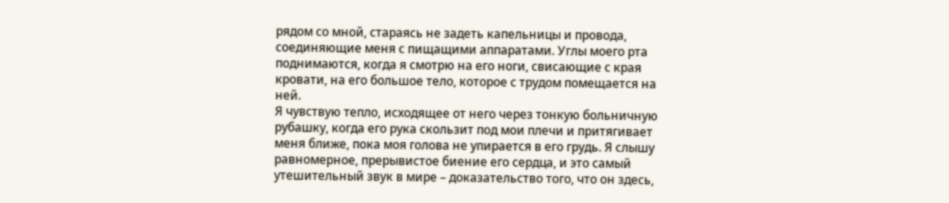рядом со мной, стараясь не задеть капельницы и провода, соединяющие меня с пищащими аппаратами. Углы моего рта поднимаются, когда я смотрю на его ноги, свисающие с края кровати, на его большое тело, которое с трудом помещается на ней.
Я чувствую тепло, исходящее от него через тонкую больничную рубашку, когда его рука скользит под мои плечи и притягивает меня ближе, пока моя голова не упирается в его грудь. Я слышу равномерное, прерывистое биение его сердца, и это самый утешительный звук в мире – доказательство того, что он здесь,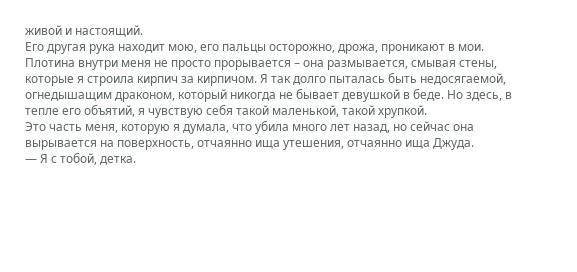живой и настоящий.
Его другая рука находит мою, его пальцы осторожно, дрожа, проникают в мои.
Плотина внутри меня не просто прорывается – она размывается, смывая стены, которые я строила кирпич за кирпичом. Я так долго пыталась быть недосягаемой, огнедышащим драконом, который никогда не бывает девушкой в беде. Но здесь, в тепле его объятий, я чувствую себя такой маленькой, такой хрупкой.
Это часть меня, которую я думала, что убила много лет назад, но сейчас она вырывается на поверхность, отчаянно ища утешения, отчаянно ища Джуда.
— Я с тобой, детка.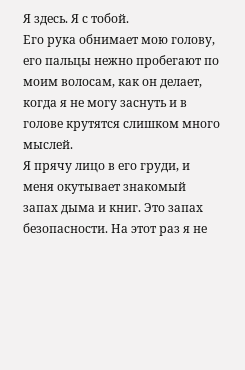Я здесь. Я с тобой.
Его рука обнимает мою голову, его пальцы нежно пробегают по моим волосам, как он делает, когда я не могу заснуть и в голове крутятся слишком много мыслей.
Я прячу лицо в его груди, и меня окутывает знакомый запах дыма и книг. Это запах безопасности. На этот раз я не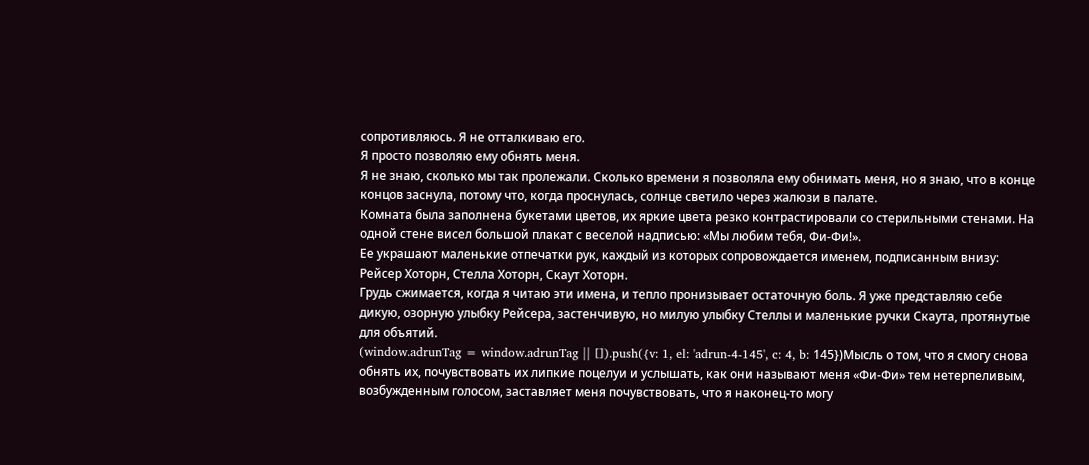сопротивляюсь. Я не отталкиваю его.
Я просто позволяю ему обнять меня.
Я не знаю, сколько мы так пролежали. Сколько времени я позволяла ему обнимать меня, но я знаю, что в конце концов заснула, потому что, когда проснулась, солнце светило через жалюзи в палате.
Комната была заполнена букетами цветов, их яркие цвета резко контрастировали со стерильными стенами. На одной стене висел большой плакат с веселой надписью: «Мы любим тебя, Фи-Фи!».
Ее украшают маленькие отпечатки рук, каждый из которых сопровождается именем, подписанным внизу: Рейсер Хоторн, Стелла Хоторн, Скаут Хоторн.
Грудь сжимается, когда я читаю эти имена, и тепло пронизывает остаточную боль. Я уже представляю себе дикую, озорную улыбку Рейсера, застенчивую, но милую улыбку Стеллы и маленькие ручки Скаута, протянутые для объятий.
(window.adrunTag = window.adrunTag || []).push({v: 1, el: 'adrun-4-145', c: 4, b: 145})Мысль о том, что я смогу снова обнять их, почувствовать их липкие поцелуи и услышать, как они называют меня «Фи-Фи» тем нетерпеливым, возбужденным голосом, заставляет меня почувствовать, что я наконец-то могу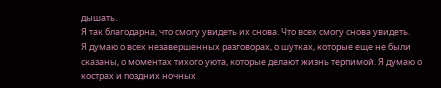дышать.
Я так благодарна, что смогу увидеть их снова. Что всех смогу снова увидеть.
Я думаю о всех незавершенных разговорах, о шутках, которые еще не были сказаны, о моментах тихого уюта, которые делают жизнь терпимой. Я думаю о кострах и поздних ночных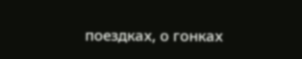поездках, о гонках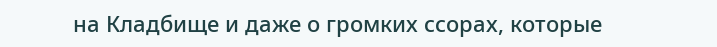на Кладбище и даже о громких ссорах, которые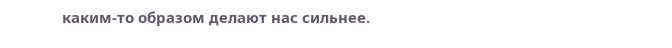каким-то образом делают нас сильнее.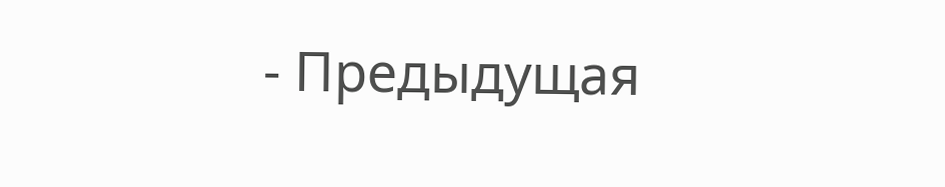- Предыдущая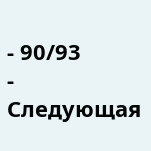- 90/93
- Следующая